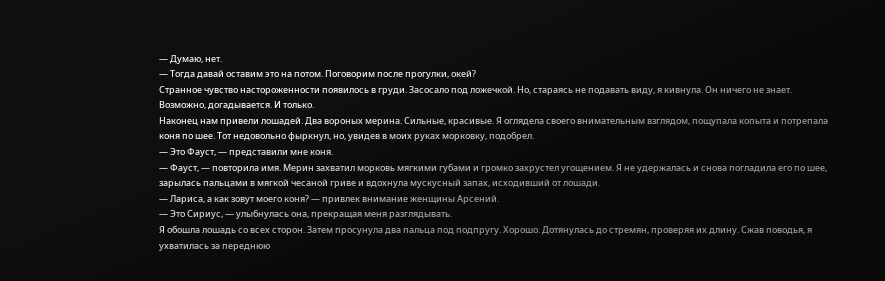— Думаю, нет.
— Тогда давай оставим это на потом. Поговорим после прогулки, окей?
Странное чувство настороженности появилось в груди. Засосало под ложечкой. Но, стараясь не подавать виду, я кивнула. Он ничего не знает. Возможно, догадывается. И только.
Наконец нам привели лошадей. Два вороных мерина. Сильные, красивые. Я оглядела своего внимательным взглядом, пощупала копыта и потрепала коня по шее. Тот недовольно фыркнул, но, увидев в моих руках морковку, подобрел.
— Это Фауст, — представили мне коня.
— Фауст, — повторила имя. Мерин захватил морковь мягкими губами и громко захрустел угощением. Я не удержалась и снова погладила его по шее, зарылась пальцами в мягкой чесаной гриве и вдохнула мускусный запах, исходивший от лошади.
— Лариса, а как зовут моего коня? — привлек внимание женщины Арсений.
— Это Сириус, — улыбнулась она, прекращая меня разглядывать.
Я обошла лошадь со всех сторон. Затем просунула два пальца под подпругу. Хорошо. Дотянулась до стремян, проверяя их длину. Сжав поводья, я ухватилась за переднюю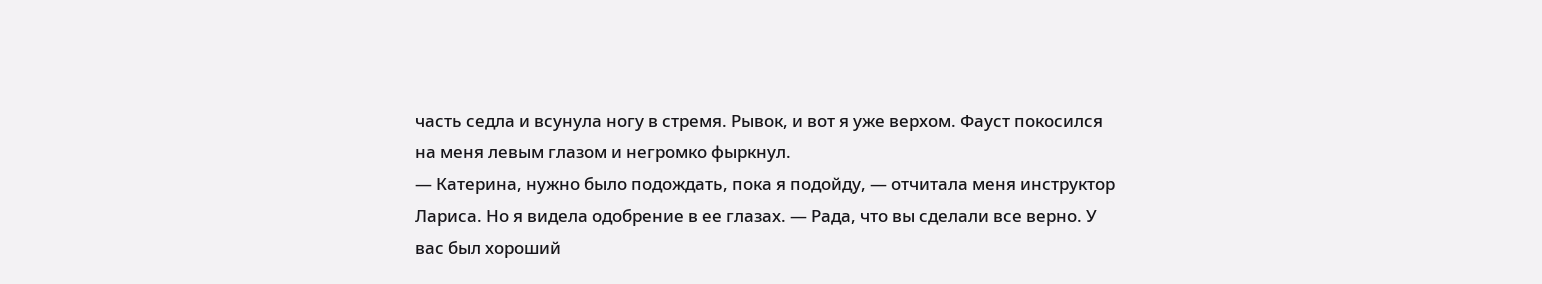часть седла и всунула ногу в стремя. Рывок, и вот я уже верхом. Фауст покосился на меня левым глазом и негромко фыркнул.
— Катерина, нужно было подождать, пока я подойду, — отчитала меня инструктор Лариса. Но я видела одобрение в ее глазах. — Рада, что вы сделали все верно. У вас был хороший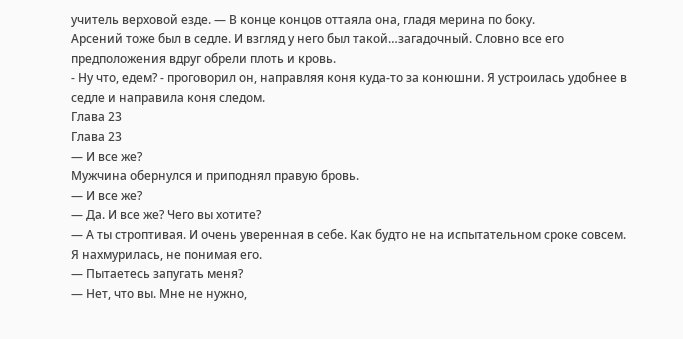учитель верховой езде. — В конце концов оттаяла она, гладя мерина по боку.
Арсений тоже был в седле. И взгляд у него был такой…загадочный. Словно все его предположения вдруг обрели плоть и кровь.
- Ну что, едем? - проговорил он, направляя коня куда-то за конюшни. Я устроилась удобнее в седле и направила коня следом.
Глава 23
Глава 23
— И все же?
Мужчина обернулся и приподнял правую бровь.
— И все же?
— Да. И все же? Чего вы хотите?
— А ты строптивая. И очень уверенная в себе. Как будто не на испытательном сроке совсем.
Я нахмурилась, не понимая его.
— Пытаетесь запугать меня?
— Нет, что вы. Мне не нужно,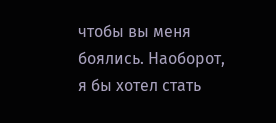чтобы вы меня боялись. Наоборот, я бы хотел стать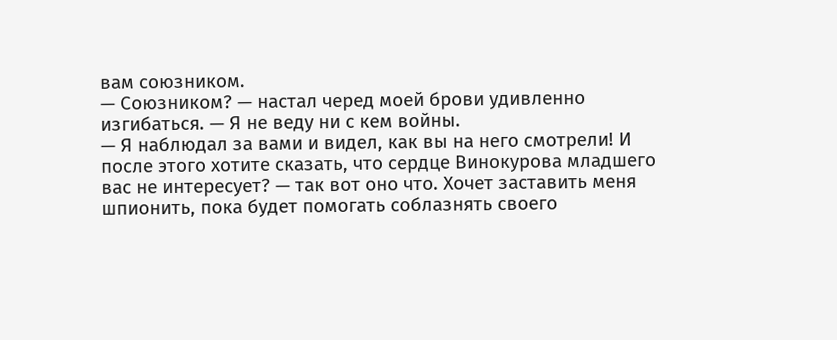вам союзником.
— Союзником? — настал черед моей брови удивленно изгибаться. — Я не веду ни с кем войны.
— Я наблюдал за вами и видел, как вы на него смотрели! И после этого хотите сказать, что сердце Винокурова младшего вас не интересует? — так вот оно что. Хочет заставить меня шпионить, пока будет помогать соблазнять своего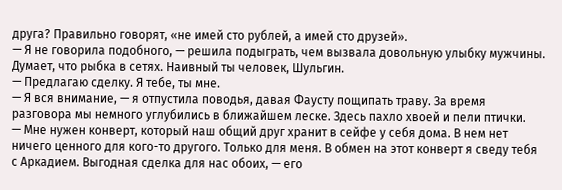друга? Правильно говорят, «не имей сто рублей, а имей сто друзей».
— Я не говорила подобного, — решила подыграть, чем вызвала довольную улыбку мужчины. Думает, что рыбка в сетях. Наивный ты человек, Шульгин.
— Предлагаю сделку. Я тебе, ты мне.
— Я вся внимание, — я отпустила поводья, давая Фаусту пощипать траву. За время разговора мы немного углубились в ближайшем леске. Здесь пахло хвоей и пели птички.
— Мне нужен конверт, который наш общий друг хранит в сейфе у себя дома. В нем нет ничего ценного для кого-то другого. Только для меня. В обмен на этот конверт я сведу тебя с Аркадием. Выгодная сделка для нас обоих, — его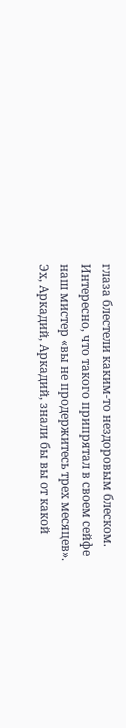глаза блестели каким-то нездоровым блеском. Интересно, что такого припрятал в своем сейфе наш мистер «вы не продержитесь трех месяцев». Эх, Аркадий, Аркадий, знали бы вы от какой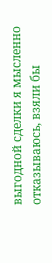выгодной сделки я мысленно отказываюсь, взяли бы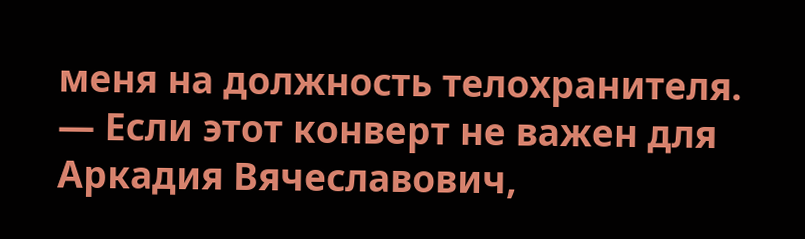меня на должность телохранителя.
— Если этот конверт не важен для Аркадия Вячеславович,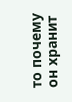то почему он хранит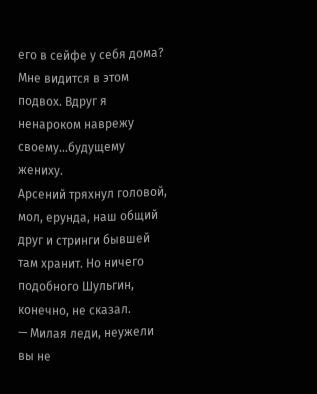его в сейфе у себя дома? Мне видится в этом подвох. Вдруг я ненароком наврежу своему…будущему жениху.
Арсений тряхнул головой, мол, ерунда, наш общий друг и стринги бывшей там хранит. Но ничего подобного Шульгин, конечно, не сказал.
— Милая леди, неужели вы не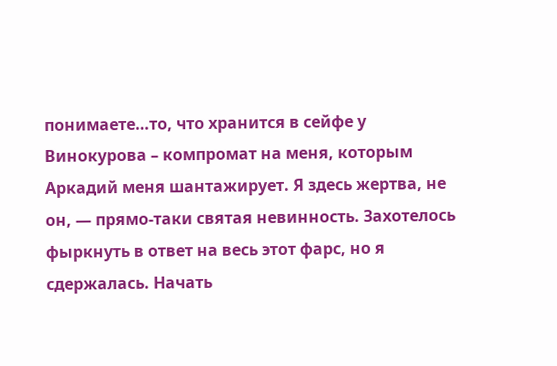понимаете…то, что хранится в сейфе у Винокурова – компромат на меня, которым Аркадий меня шантажирует. Я здесь жертва, не он, — прямо-таки святая невинность. Захотелось фыркнуть в ответ на весь этот фарс, но я сдержалась. Начать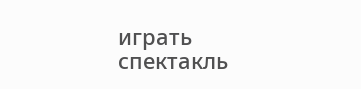играть спектакль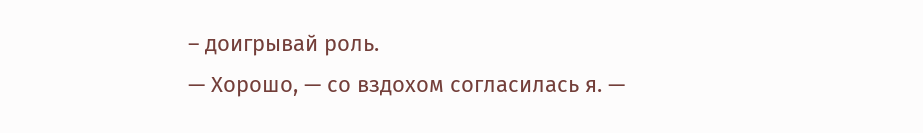– доигрывай роль.
— Хорошо, — со вздохом согласилась я. —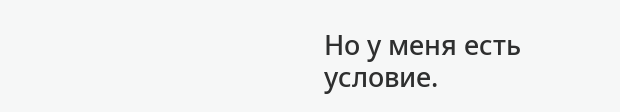Но у меня есть условие.